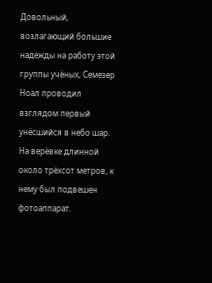Довольный, возлагающий большие надежды на работу этой группы учёных, Семезер Ноал проводил взглядом первый унёсшийся в небо шар. На верёвке длинной около трёхсот метров, к нему был подвешен фотоаппарат.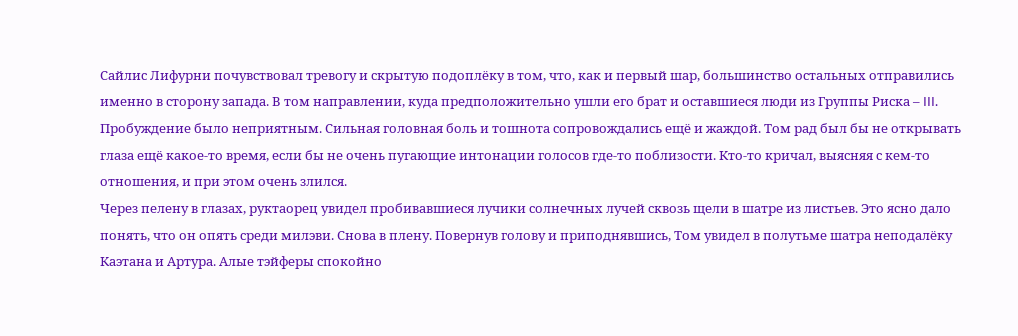Сайлис Лифурни почувствовал тревогу и скрытую подоплёку в том, что, как и первый шар, большинство остальных отправились именно в сторону запада. В том направлении, куда предположительно ушли его брат и оставшиеся люди из Группы Риска – III.
Пробуждение было неприятным. Сильная головная боль и тошнота сопровождались ещё и жаждой. Том рад был бы не открывать глаза ещё какое-то время, если бы не очень пугающие интонации голосов где-то поблизости. Кто-то кричал, выясняя с кем-то отношения, и при этом очень злился.
Через пелену в глазах, руктаорец увидел пробивавшиеся лучики солнечных лучей сквозь щели в шатре из листьев. Это ясно дало понять, что он опять среди милэви. Снова в плену. Повернув голову и приподнявшись, Том увидел в полутьме шатра неподалёку Каэтана и Артура. Алые тэйферы спокойно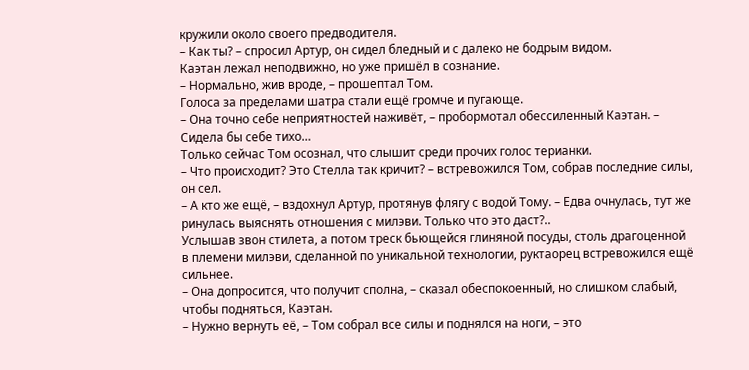кружили около своего предводителя.
– Как ты? – спросил Артур, он сидел бледный и с далеко не бодрым видом.
Каэтан лежал неподвижно, но уже пришёл в сознание.
– Нормально, жив вроде, – прошептал Том.
Голоса за пределами шатра стали ещё громче и пугающе.
– Она точно себе неприятностей наживёт, – пробормотал обессиленный Каэтан. – Сидела бы себе тихо…
Только сейчас Том осознал, что слышит среди прочих голос терианки.
– Что происходит? Это Стелла так кричит? – встревожился Том, собрав последние силы, он сел.
– А кто же ещё, – вздохнул Артур, протянув флягу с водой Тому. – Едва очнулась, тут же ринулась выяснять отношения с милэви. Только что это даст?..
Услышав звон стилета, а потом треск бьющейся глиняной посуды, столь драгоценной в племени милэви, сделанной по уникальной технологии, руктаорец встревожился ещё сильнее.
– Она допросится, что получит сполна, – сказал обеспокоенный, но слишком слабый, чтобы подняться, Каэтан.
– Нужно вернуть её, – Том собрал все силы и поднялся на ноги, – это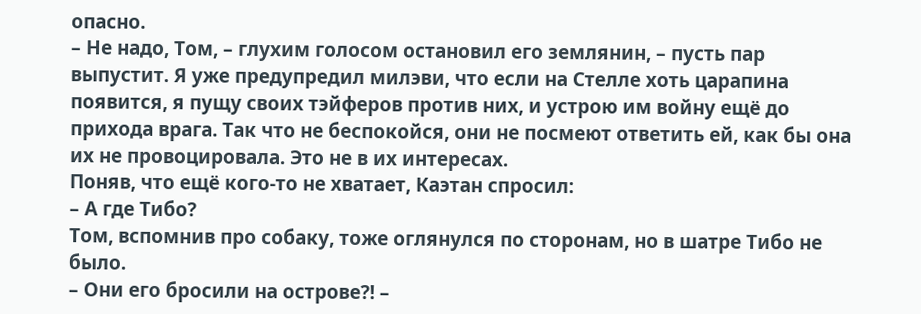опасно.
– Не надо, Том, – глухим голосом остановил его землянин, – пусть пар выпустит. Я уже предупредил милэви, что если на Стелле хоть царапина появится, я пущу своих тэйферов против них, и устрою им войну ещё до прихода врага. Так что не беспокойся, они не посмеют ответить ей, как бы она их не провоцировала. Это не в их интересах.
Поняв, что ещё кого-то не хватает, Каэтан спросил:
– А где Тибо?
Том, вспомнив про собаку, тоже оглянулся по сторонам, но в шатре Тибо не было.
– Они его бросили на острове?! –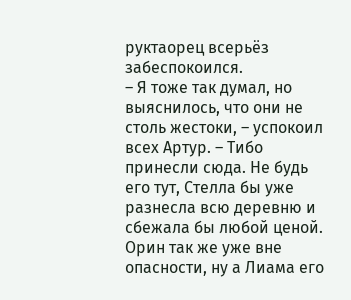руктаорец всерьёз забеспокоился.
– Я тоже так думал, но выяснилось, что они не столь жестоки, – успокоил всех Артур. – Тибо принесли сюда. Не будь его тут, Стелла бы уже разнесла всю деревню и сбежала бы любой ценой. Орин так же уже вне опасности, ну а Лиама его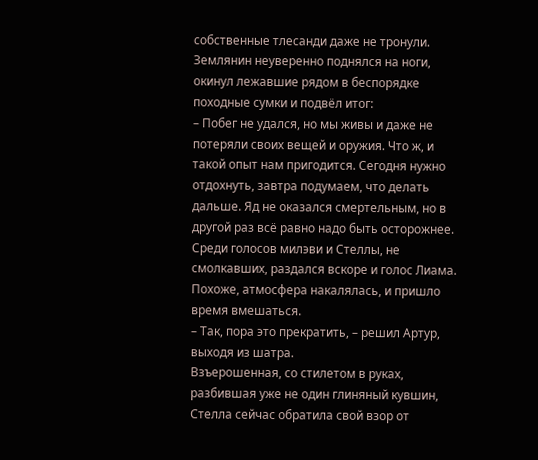собственные тлесанди даже не тронули.
Землянин неуверенно поднялся на ноги, окинул лежавшие рядом в беспорядке походные сумки и подвёл итог:
– Побег не удался, но мы живы и даже не потеряли своих вещей и оружия. Что ж, и такой опыт нам пригодится. Сегодня нужно отдохнуть, завтра подумаем, что делать дальше. Яд не оказался смертельным, но в другой раз всё равно надо быть осторожнее.
Среди голосов милэви и Стеллы, не смолкавших, раздался вскоре и голос Лиама. Похоже, атмосфера накалялась, и пришло время вмешаться.
– Так, пора это прекратить, – решил Артур, выходя из шатра.
Взъерошенная, со стилетом в руках, разбившая уже не один глиняный кувшин, Стелла сейчас обратила свой взор от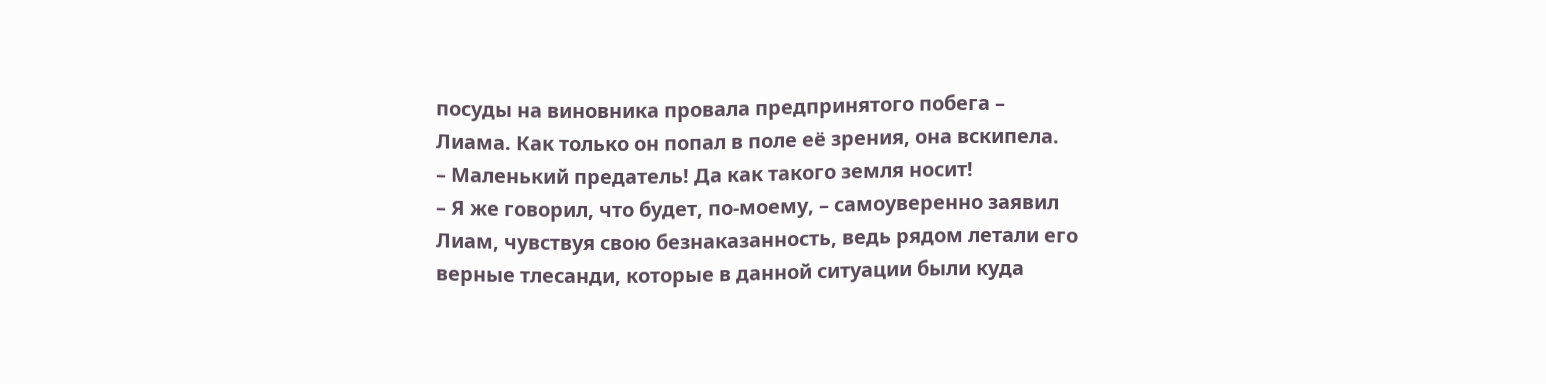посуды на виновника провала предпринятого побега – Лиама. Как только он попал в поле её зрения, она вскипела.
– Маленький предатель! Да как такого земля носит!
– Я же говорил, что будет, по-моему, – самоуверенно заявил Лиам, чувствуя свою безнаказанность, ведь рядом летали его верные тлесанди, которые в данной ситуации были куда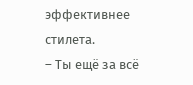эффективнее стилета.
– Ты ещё за всё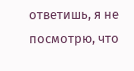ответишь, я не посмотрю, что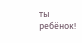ты ребёнок!